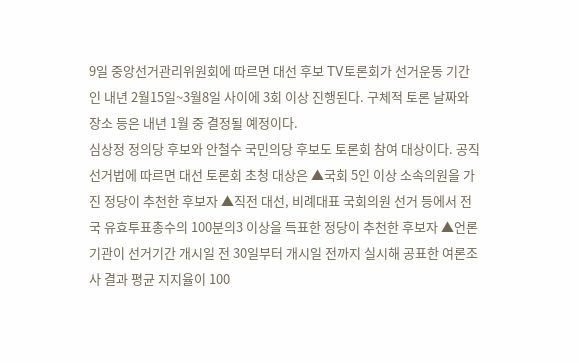9일 중앙선거관리위원회에 따르면 대선 후보 TV토론회가 선거운동 기간인 내년 2월15일~3월8일 사이에 3회 이상 진행된다. 구체적 토론 날짜와 장소 등은 내년 1월 중 결정될 예정이다.
심상정 정의당 후보와 안철수 국민의당 후보도 토론회 참여 대상이다. 공직선거법에 따르면 대선 토론회 초청 대상은 ▲국회 5인 이상 소속의원을 가진 정당이 추천한 후보자 ▲직전 대선, 비례대표 국회의원 선거 등에서 전국 유효투표총수의 100분의3 이상을 득표한 정당이 추천한 후보자 ▲언론기관이 선거기간 개시일 전 30일부터 개시일 전까지 실시해 공표한 여론조사 결과 평균 지지율이 100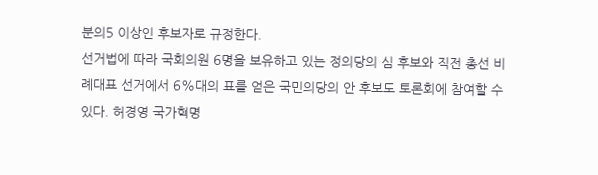분의5 이상인 후보자로 규정한다.
선거법에 따라 국회의원 6명을 보유하고 있는 정의당의 심 후보와 직전 총선 비례대표 선거에서 6%대의 표를 얻은 국민의당의 안 후보도 토론회에 참여할 수 있다. 허경영 국가혁명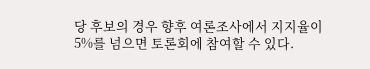당 후보의 경우 향후 여론조사에서 지지율이 5%를 넘으면 토론회에 참여할 수 있다.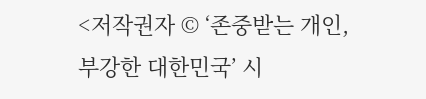<저작권자 © ‘존중받는 개인, 부강한 대한민국’ 시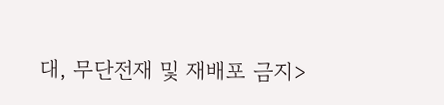대, 무단전재 및 재배포 금지>